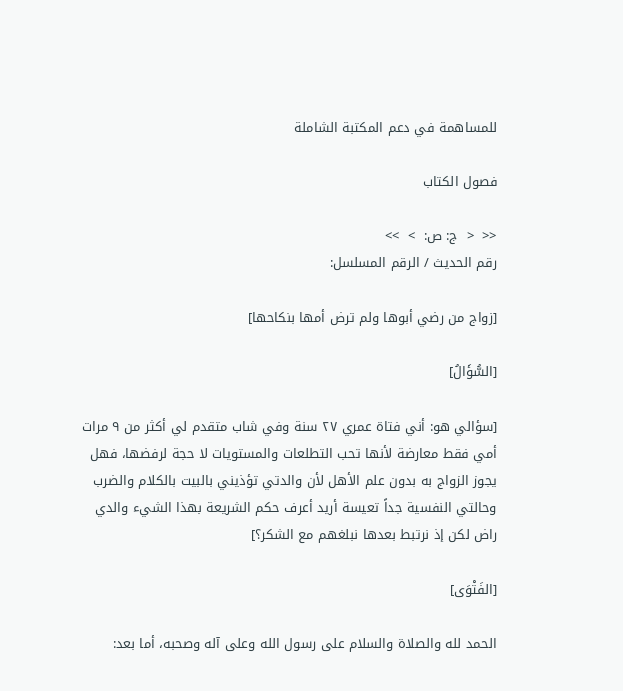للمساهمة في دعم المكتبة الشاملة

فصول الكتاب

<<  <  ج: ص:  >  >>
رقم الحديث / الرقم المسلسل:

[زواج من رضي أبوها ولم ترض أمها بنكاحها]

[السُّؤَالُ]

[سؤالي هو: أني فتاة عمري ٢٧ سنة وفي شاب متقدم لي أكثر من ٩ مرات أمي فقط معارضة لأنها تحب التطلعات والمستويات لا حجة لرفضها، فهل يجوز الزواج به بدون علم الأهل لأن والدتي تؤذيني بالبيت بالكلام والضرب وحالتي النفسية جداً تعيسة أريد أعرف حكم الشريعة بهذا الشيء والدي راض لكن إذ نرتبط بعدها نبلغهم مع الشكر؟]

[الفَتْوَى]

الحمد لله والصلاة والسلام على رسول الله وعلى آله وصحبه، أما بعد: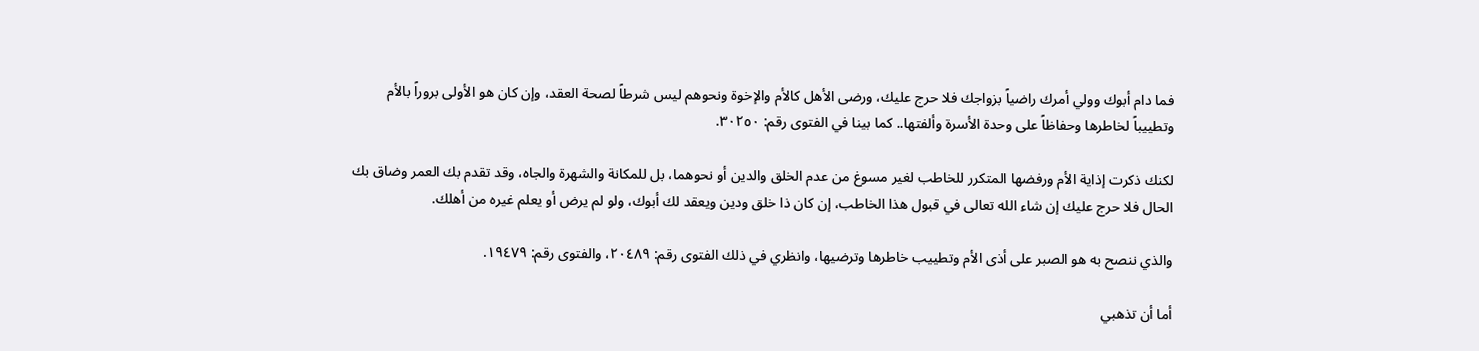فما دام أبوك وولي أمرك راضياً بزواجك فلا حرج عليك، ورضى الأهل كالأم والإخوة ونحوهم ليس شرطاً لصحة العقد، وإن كان هو الأولى بروراً بالأم وتطييباً لخاطرها وحفاظاً على وحدة الأسرة وألفتها.. كما بينا في الفتوى رقم: ٣٠٢٥٠.

لكنك ذكرت إذاية الأم ورفضها المتكرر للخاطب لغير مسوغ من عدم الخلق والدين أو نحوهما، بل للمكانة والشهرة والجاه، وقد تقدم بك العمر وضاق بك الحال فلا حرج عليك إن شاء الله تعالى في قبول هذا الخاطب، إن كان ذا خلق ودين ويعقد لك أبوك، ولو لم يرض أو يعلم غيره من أهلك.

والذي ننصح به هو الصبر على أذى الأم وتطييب خاطرها وترضيها، وانظري في ذلك الفتوى رقم: ٢٠٤٨٩، والفتوى رقم: ١٩٤٧٩.

أما أن تذهبي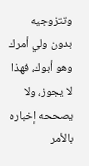وتتزوجيه بدون ولي أمرك وهو أبوك، فهذا لا يجوز، ولا يصححه إخباره بالأمر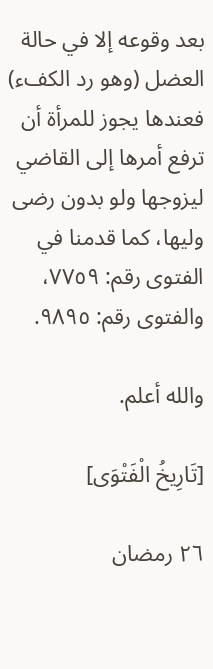بعد وقوعه إلا في حالة العضل (وهو رد الكفء) فعندها يجوز للمرأة أن ترفع أمرها إلى القاضي ليزوجها ولو بدون رضى وليها، كما قدمنا في الفتوى رقم: ٧٧٥٩، والفتوى رقم: ٩٨٩٥.

والله أعلم.

[تَارِيخُ الْفَتْوَى]

٢٦ رمضان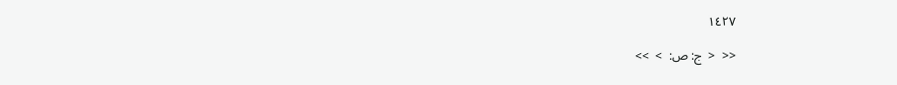١٤٢٧

<<  <  ج: ص:  >  >>